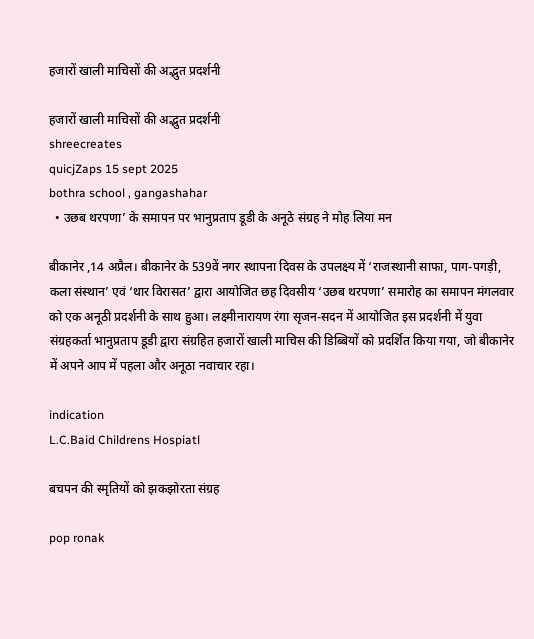हजारों खाली माचिसों की अद्भुत प्रदर्शनी

हजारों खाली माचिसों की अद्भुत प्रदर्शनी
shreecreates
quicjZaps 15 sept 2025
bothra school , gangashahar
  • उछब थरपणा’ के समापन पर भानुप्रताप डूडी के अनूठे संग्रह ने मोह लिया मन

बीकानेर ,14 अप्रैल। बीकानेर के 539वें नगर स्थापना दिवस के उपलक्ष्य में ‘राजस्थानी साफा, पाग-पगड़ी, कला संस्थान’ एवं ‘थार विरासत’ द्वारा आयोजित छह दिवसीय ‘उछब थरपणा’ समारोह का समापन मंगलवार को एक अनूठी प्रदर्शनी के साथ हुआ। लक्ष्मीनारायण रंगा सृजन-सदन में आयोजित इस प्रदर्शनी में युवा संग्रहकर्ता भानुप्रताप डूडी द्वारा संग्रहित हजारों खाली माचिस की डिब्बियों को प्रदर्शित किया गया, जो बीकानेर में अपने आप में पहला और अनूठा नवाचार रहा।

indication
L.C.Baid Childrens Hospiatl

बचपन की स्मृतियों को झकझोरता संग्रह

pop ronak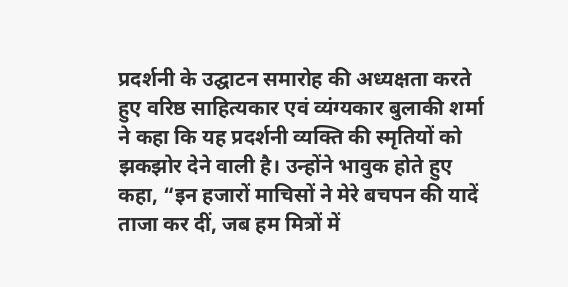प्रदर्शनी के उद्घाटन समारोह की अध्यक्षता करते हुए वरिष्ठ साहित्यकार एवं व्यंग्यकार बुलाकी शर्मा ने कहा कि यह प्रदर्शनी व्यक्ति की स्मृतियों को झकझोर देने वाली है। उन्होंने भावुक होते हुए कहा, “इन हजारों माचिसों ने मेरे बचपन की यादें ताजा कर दीं, जब हम मित्रों में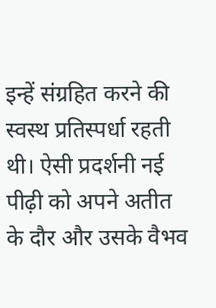इन्हें संग्रहित करने की स्वस्थ प्रतिस्पर्धा रहती थी। ऐसी प्रदर्शनी नई पीढ़ी को अपने अतीत के दौर और उसके वैभव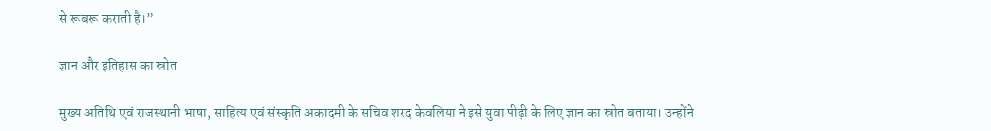से रूबरू कराती है।”

ज्ञान और इतिहास का स्रोत

मुख्य अतिथि एवं राजस्थानी भाषा, साहित्य एवं संस्कृति अकादमी के सचिव शरद केवलिया ने इसे युवा पीढ़ी के लिए ज्ञान का स्रोत बताया। उन्होंने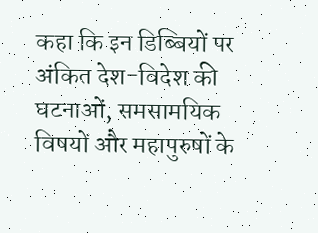कहा कि इन डिब्बियों पर अंकित देश-विदेश की घटनाओं, समसामयिक विषयों और महापुरुषों के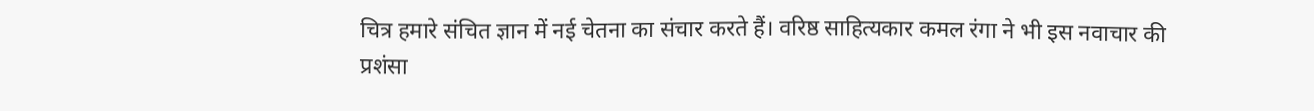चित्र हमारे संचित ज्ञान में नई चेतना का संचार करते हैं। वरिष्ठ साहित्यकार कमल रंगा ने भी इस नवाचार की प्रशंसा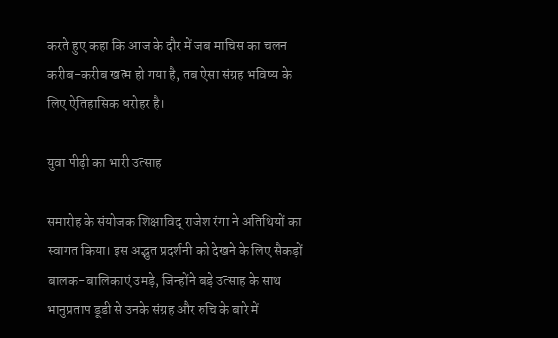करते हुए कहा कि आज के दौर में जब माचिस का चलन करीब-करीब खत्म हो गया है, तब ऐसा संग्रह भविष्य के लिए ऐतिहासिक धरोहर है।

युवा पीढ़ी का भारी उत्साह

समारोह के संयोजक शिक्षाविद् राजेश रंगा ने अतिथियों का स्वागत किया। इस अद्भुत प्रदर्शनी को देखने के लिए सैकड़ों बालक-बालिकाएं उमड़े, जिन्होंने बड़े उत्साह के साथ भानुप्रताप डूडी से उनके संग्रह और रुचि के बारे में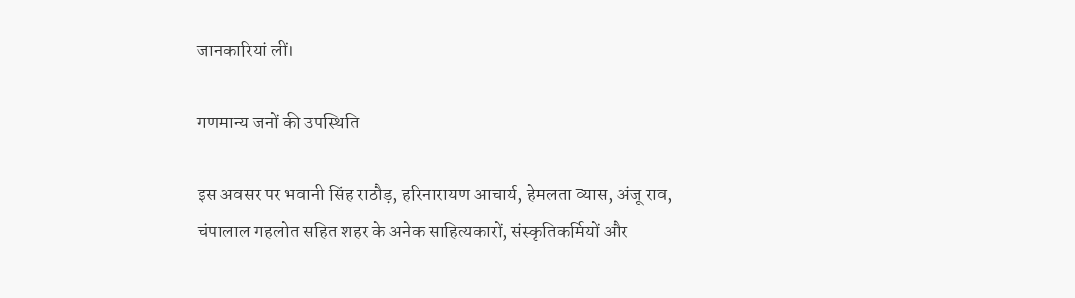जानकारियां लीं।

गणमान्य जनों की उपस्थिति

इस अवसर पर भवानी सिंह राठौड़, हरिनारायण आचार्य, हेमलता व्यास, अंजू राव, चंपालाल गहलोत सहित शहर के अनेक साहित्यकारों, संस्कृतिकर्मियों और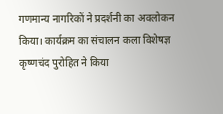गणमान्य नागरिकों ने प्रदर्शनी का अवलोकन किया। कार्यक्रम का संचालन कला विशेषज्ञ कृष्णचंद पुरोहित ने किया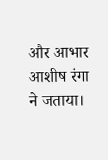और आभार आशीष रंगा ने जताया।